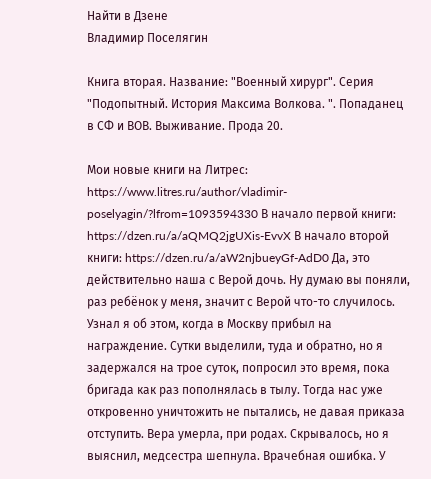Найти в Дзене
Владимир Поселягин

Книга вторая. Название: "Военный хирург". Серия "Подопытный. История Максима Волкова. ". Попаданец в СФ и ВОВ. Выживание. Прода 20.

Мои новые книги на Литрес: https://www.litres.ru/author/vladimir-poselyagin/?lfrom=1093594330 В начало первой книги: https://dzen.ru/a/aQMQ2jgUXis-EvvX В начало второй книги: https://dzen.ru/a/aW2njbueyGf-AdD0 Да, это действительно наша с Верой дочь. Ну думаю вы поняли, раз ребёнок у меня, значит с Верой что-то случилось. Узнал я об этом, когда в Москву прибыл на награждение. Сутки выделили, туда и обратно, но я задержался на трое суток, попросил это время, пока бригада как раз пополнялась в тылу. Тогда нас уже откровенно уничтожить не пытались, не давая приказа отступить. Вера умерла, при родах. Скрывалось, но я выяснил, медсестра шепнула. Врачебная ошибка. У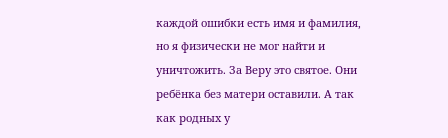каждой ошибки есть имя и фамилия, но я физически не мог найти и уничтожить. За Веру это святое. Они ребёнка без матери оставили. А так как родных у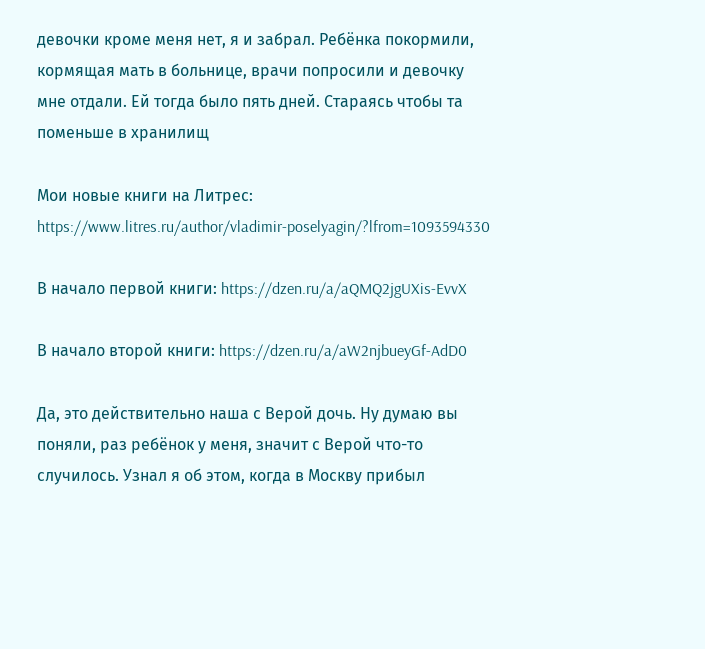девочки кроме меня нет, я и забрал. Ребёнка покормили, кормящая мать в больнице, врачи попросили и девочку мне отдали. Ей тогда было пять дней. Стараясь чтобы та поменьше в хранилищ

Мои новые книги на Литрес: https://www.litres.ru/author/vladimir-poselyagin/?lfrom=1093594330

В начало первой книги: https://dzen.ru/a/aQMQ2jgUXis-EvvX

В начало второй книги: https://dzen.ru/a/aW2njbueyGf-AdD0

Да, это действительно наша с Верой дочь. Ну думаю вы поняли, раз ребёнок у меня, значит с Верой что-то случилось. Узнал я об этом, когда в Москву прибыл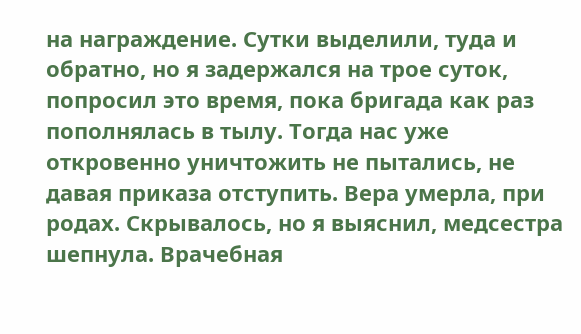на награждение. Сутки выделили, туда и обратно, но я задержался на трое суток, попросил это время, пока бригада как раз пополнялась в тылу. Тогда нас уже откровенно уничтожить не пытались, не давая приказа отступить. Вера умерла, при родах. Скрывалось, но я выяснил, медсестра шепнула. Врачебная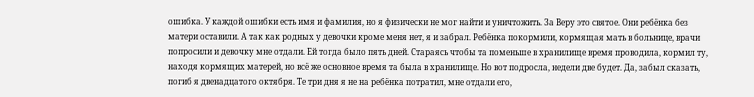ошибка. У каждой ошибки есть имя и фамилия, но я физически не мог найти и уничтожить. За Веру это святое. Они ребёнка без матери оставили. А так как родных у девочки кроме меня нет, я и забрал. Ребёнка покормили, кормящая мать в больнице, врачи попросили и девочку мне отдали. Ей тогда было пять дней. Стараясь чтобы та поменьше в хранилище время проводила, кормил ту, находя кормящих матерей, но всё же основное время та была в хранилище. Но вот подросла, недели две будет. Да, забыл сказать, погиб я двенадцатого октября. Те три дня я не на ребёнка потратил, мне отдали его,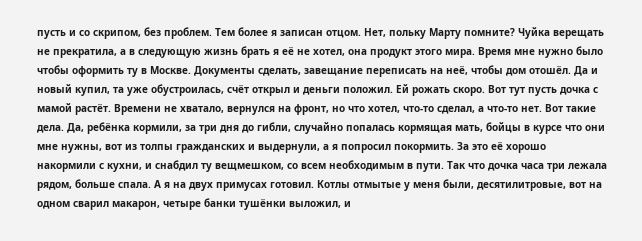пусть и со скрипом, без проблем. Тем более я записан отцом. Нет, польку Марту помните? Чуйка верещать не прекратила, а в следующую жизнь брать я её не хотел, она продукт этого мира. Время мне нужно было чтобы оформить ту в Москве. Документы сделать, завещание переписать на неё, чтобы дом отошёл. Да и новый купил, та уже обустроилась, счёт открыл и деньги положил. Ей рожать скоро. Вот тут пусть дочка с мамой растёт. Времени не хватало, вернулся на фронт, но что хотел, что-то сделал, а что-то нет. Вот такие дела. Да, ребёнка кормили, за три дня до гибли, случайно попалась кормящая мать, бойцы в курсе что они мне нужны, вот из толпы гражданских и выдернули, а я попросил покормить. За это её хорошо накормили с кухни, и снабдил ту вещмешком, со всем необходимым в пути. Так что дочка часа три лежала рядом, больше спала. А я на двух примусах готовил. Котлы отмытые у меня были, десятилитровые, вот на одном сварил макарон, четыре банки тушёнки выложил, и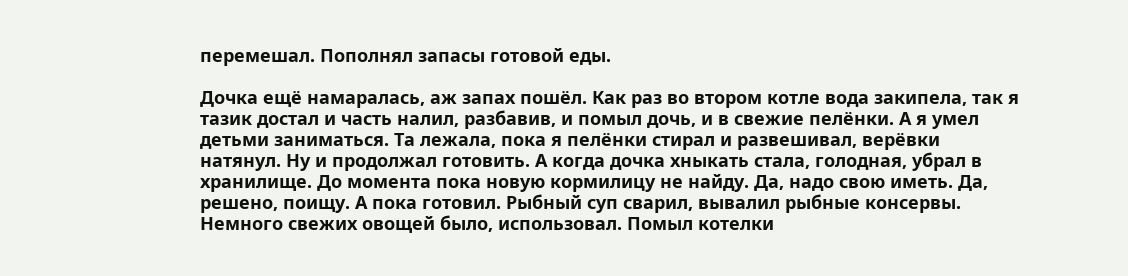перемешал. Пополнял запасы готовой еды.

Дочка ещё намаралась, аж запах пошёл. Как раз во втором котле вода закипела, так я тазик достал и часть налил, разбавив, и помыл дочь, и в свежие пелёнки. А я умел детьми заниматься. Та лежала, пока я пелёнки стирал и развешивал, верёвки натянул. Ну и продолжал готовить. А когда дочка хныкать стала, голодная, убрал в хранилище. До момента пока новую кормилицу не найду. Да, надо свою иметь. Да, решено, поищу. А пока готовил. Рыбный суп сварил, вывалил рыбные консервы. Немного свежих овощей было, использовал. Помыл котелки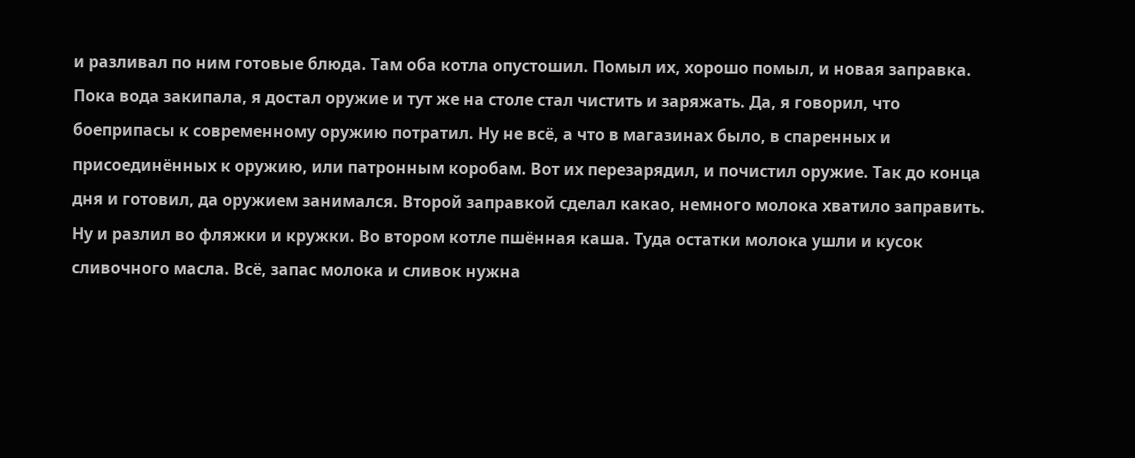и разливал по ним готовые блюда. Там оба котла опустошил. Помыл их, хорошо помыл, и новая заправка. Пока вода закипала, я достал оружие и тут же на столе стал чистить и заряжать. Да, я говорил, что боеприпасы к современному оружию потратил. Ну не всё, а что в магазинах было, в спаренных и присоединённых к оружию, или патронным коробам. Вот их перезарядил, и почистил оружие. Так до конца дня и готовил, да оружием занимался. Второй заправкой сделал какао, немного молока хватило заправить. Ну и разлил во фляжки и кружки. Во втором котле пшённая каша. Туда остатки молока ушли и кусок сливочного масла. Всё, запас молока и сливок нужна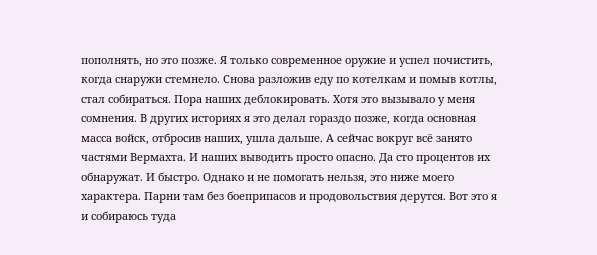пополнять, но это позже. Я только современное оружие и успел почистить, когда снаружи стемнело. Снова разложив еду по котелкам и помыв котлы, стал собираться. Пора наших деблокировать. Хотя это вызывало у меня сомнения. В других историях я это делал гораздо позже, когда основная масса войск, отбросив наших, ушла дальше. А сейчас вокруг всё занято частями Вермахта. И наших выводить просто опасно. Да сто процентов их обнаружат. И быстро. Однако и не помогать нельзя, это ниже моего характера. Парни там без боеприпасов и продовольствия дерутся. Вот это я и собираюсь туда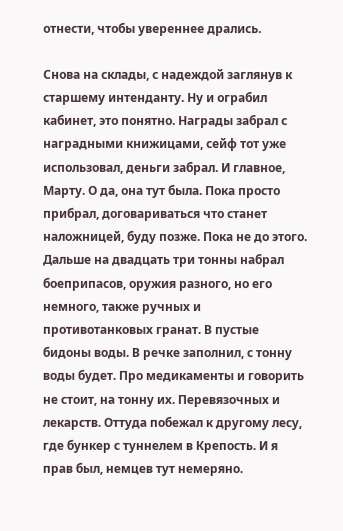отнести, чтобы увереннее дрались.

Снова на склады, с надеждой заглянув к старшему интенданту. Ну и ограбил кабинет, это понятно. Награды забрал с наградными книжицами, сейф тот уже использовал, деньги забрал. И главное, Марту. О да, она тут была. Пока просто прибрал, договариваться что станет наложницей, буду позже. Пока не до этого. Дальше на двадцать три тонны набрал боеприпасов, оружия разного, но его немного, также ручных и противотанковых гранат. В пустые бидоны воды. В речке заполнил, с тонну воды будет. Про медикаменты и говорить не стоит, на тонну их. Перевязочных и лекарств. Оттуда побежал к другому лесу, где бункер с туннелем в Крепость. И я прав был, немцев тут немеряно.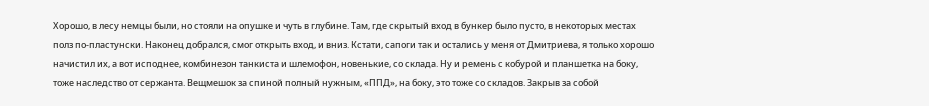Хорошо, в лесу немцы были, но стояли на опушке и чуть в глубине. Там, где скрытый вход в бункер было пусто, в некоторых местах полз по-пластунски. Наконец добрался, смог открыть вход, и вниз. Кстати, сапоги так и остались у меня от Дмитриева, я только хорошо начистил их, а вот исподнее, комбинезон танкиста и шлемофон, новенькие, со склада. Ну и ремень с кобурой и планшетка на боку, тоже наследство от сержанта. Вещмешок за спиной полный нужным, «ППД», на боку, это тоже со складов. Закрыв за собой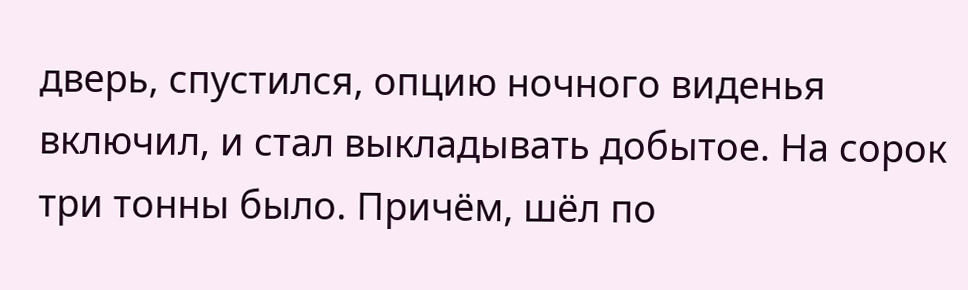дверь, спустился, опцию ночного виденья включил, и стал выкладывать добытое. На сорок три тонны было. Причём, шёл по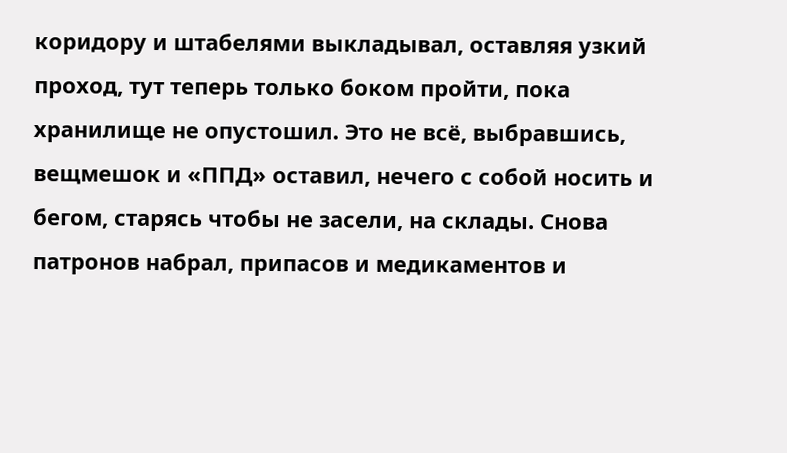коридору и штабелями выкладывал, оставляя узкий проход, тут теперь только боком пройти, пока хранилище не опустошил. Это не всё, выбравшись, вещмешок и «ППД» оставил, нечего с собой носить и бегом, старясь чтобы не засели, на склады. Снова патронов набрал, припасов и медикаментов и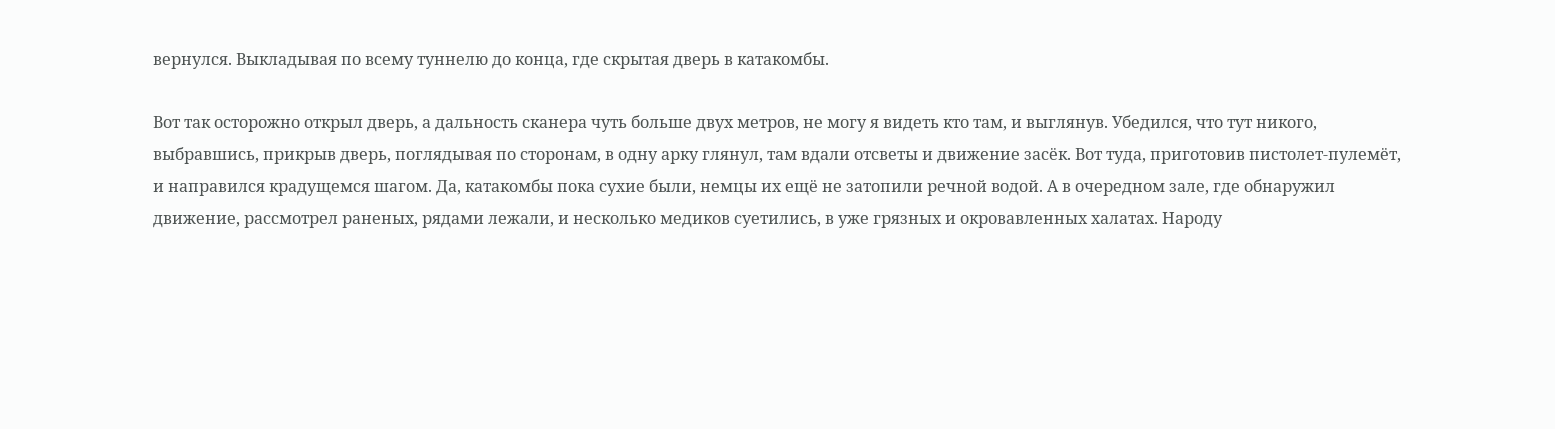вернулся. Выкладывая по всему туннелю до конца, где скрытая дверь в катакомбы.

Вот так осторожно открыл дверь, а дальность сканера чуть больше двух метров, не могу я видеть кто там, и выглянув. Убедился, что тут никого, выбравшись, прикрыв дверь, поглядывая по сторонам, в одну арку глянул, там вдали отсветы и движение засёк. Вот туда, приготовив пистолет-пулемёт, и направился крадущемся шагом. Да, катакомбы пока сухие были, немцы их ещё не затопили речной водой. А в очередном зале, где обнаружил движение, рассмотрел раненых, рядами лежали, и несколько медиков суетились, в уже грязных и окровавленных халатах. Народу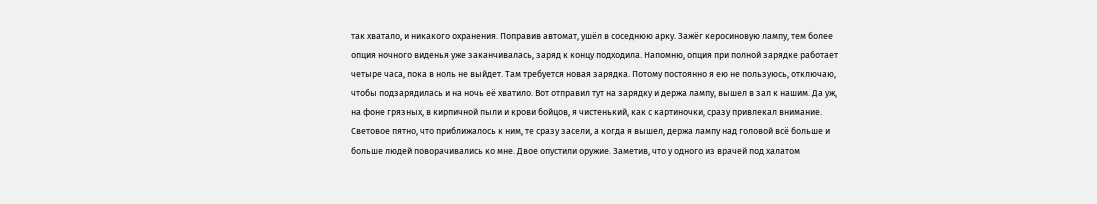так хватало, и никакого охранения. Поправив автомат, ушёл в соседнюю арку. Зажёг керосиновую лампу, тем более опция ночного виденья уже заканчивалась, заряд к концу подходила. Напомню, опция при полной зарядке работает четыре часа, пока в ноль не выйдет. Там требуется новая зарядка. Потому постоянно я ею не пользуюсь, отключаю, чтобы подзарядилась и на ночь её хватило. Вот отправил тут на зарядку и держа лампу, вышел в зал к нашим. Да уж, на фоне грязных, в кирпичной пыли и крови бойцов, я чистенький, как с картиночки, сразу привлекал внимание. Световое пятно, что приближалось к ним, те сразу засели, а когда я вышел, держа лампу над головой всё больше и больше людей поворачивались ко мне. Двое опустили оружие. Заметив, что у одного из врачей под халатом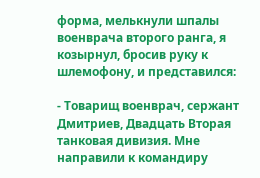форма, мелькнули шпалы военврача второго ранга, я козырнул, бросив руку к шлемофону, и представился:

- Товарищ военврач, сержант Дмитриев, Двадцать Вторая танковая дивизия. Мне направили к командиру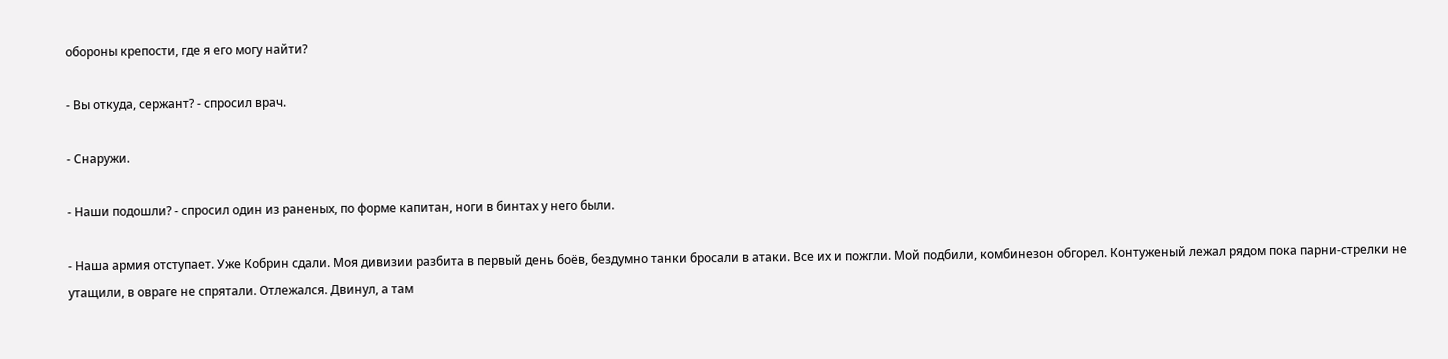обороны крепости, где я его могу найти?

- Вы откуда, сержант? - спросил врач.

- Снаружи.

- Наши подошли? - спросил один из раненых, по форме капитан, ноги в бинтах у него были.

- Наша армия отступает. Уже Кобрин сдали. Моя дивизии разбита в первый день боёв, бездумно танки бросали в атаки. Все их и пожгли. Мой подбили, комбинезон обгорел. Контуженый лежал рядом пока парни-стрелки не утащили, в овраге не спрятали. Отлежался. Двинул, а там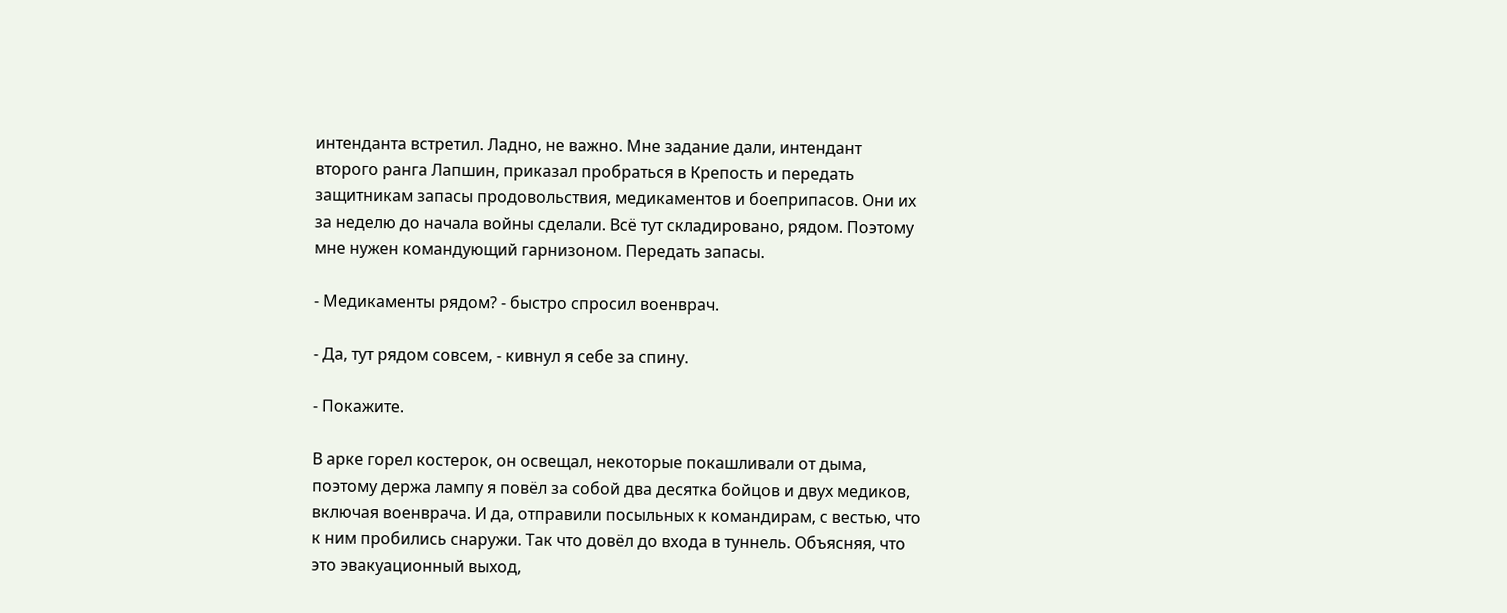интенданта встретил. Ладно, не важно. Мне задание дали, интендант второго ранга Лапшин, приказал пробраться в Крепость и передать защитникам запасы продовольствия, медикаментов и боеприпасов. Они их за неделю до начала войны сделали. Всё тут складировано, рядом. Поэтому мне нужен командующий гарнизоном. Передать запасы.

- Медикаменты рядом? - быстро спросил военврач.

- Да, тут рядом совсем, - кивнул я себе за спину.

- Покажите.

В арке горел костерок, он освещал, некоторые покашливали от дыма, поэтому держа лампу я повёл за собой два десятка бойцов и двух медиков, включая военврача. И да, отправили посыльных к командирам, с вестью, что к ним пробились снаружи. Так что довёл до входа в туннель. Объясняя, что это эвакуационный выход,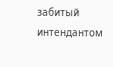забитый интендантом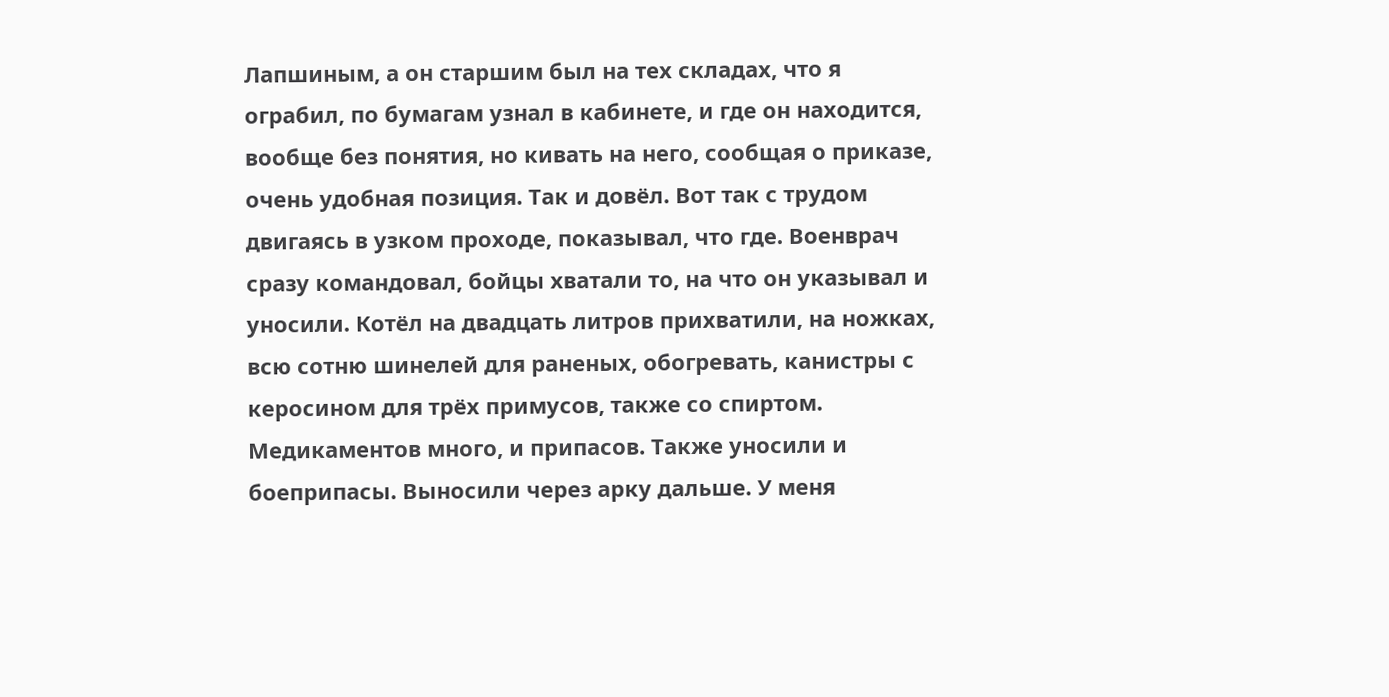Лапшиным, а он старшим был на тех складах, что я ограбил, по бумагам узнал в кабинете, и где он находится, вообще без понятия, но кивать на него, сообщая о приказе, очень удобная позиция. Так и довёл. Вот так с трудом двигаясь в узком проходе, показывал, что где. Военврач сразу командовал, бойцы хватали то, на что он указывал и уносили. Котёл на двадцать литров прихватили, на ножках, всю сотню шинелей для раненых, обогревать, канистры с керосином для трёх примусов, также со спиртом. Медикаментов много, и припасов. Также уносили и боеприпасы. Выносили через арку дальше. У меня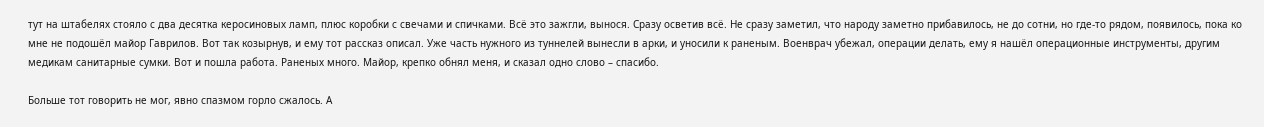тут на штабелях стояло с два десятка керосиновых ламп, плюс коробки с свечами и спичками. Всё это зажгли, вынося. Сразу осветив всё. Не сразу заметил, что народу заметно прибавилось, не до сотни, но где-то рядом, появилось, пока ко мне не подошёл майор Гаврилов. Вот так козырнув, и ему тот рассказ описал. Уже часть нужного из туннелей вынесли в арки, и уносили к раненым. Военврач убежал, операции делать, ему я нашёл операционные инструменты, другим медикам санитарные сумки. Вот и пошла работа. Раненых много. Майор, крепко обнял меня, и сказал одно слово – спасибо.

Больше тот говорить не мог, явно спазмом горло сжалось. А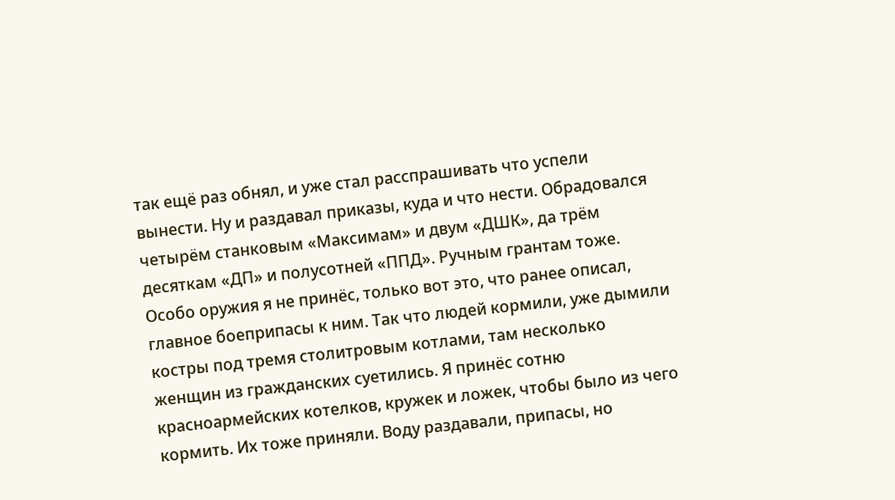так ещё раз обнял, и уже стал расспрашивать что успели вынести. Ну и раздавал приказы, куда и что нести. Обрадовался четырём станковым «Максимам» и двум «ДШК», да трём десяткам «ДП» и полусотней «ППД». Ручным грантам тоже. Особо оружия я не принёс, только вот это, что ранее описал, главное боеприпасы к ним. Так что людей кормили, уже дымили костры под тремя столитровым котлами, там несколько женщин из гражданских суетились. Я принёс сотню красноармейских котелков, кружек и ложек, чтобы было из чего кормить. Их тоже приняли. Воду раздавали, припасы, но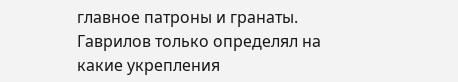главное патроны и гранаты. Гаврилов только определял на какие укрепления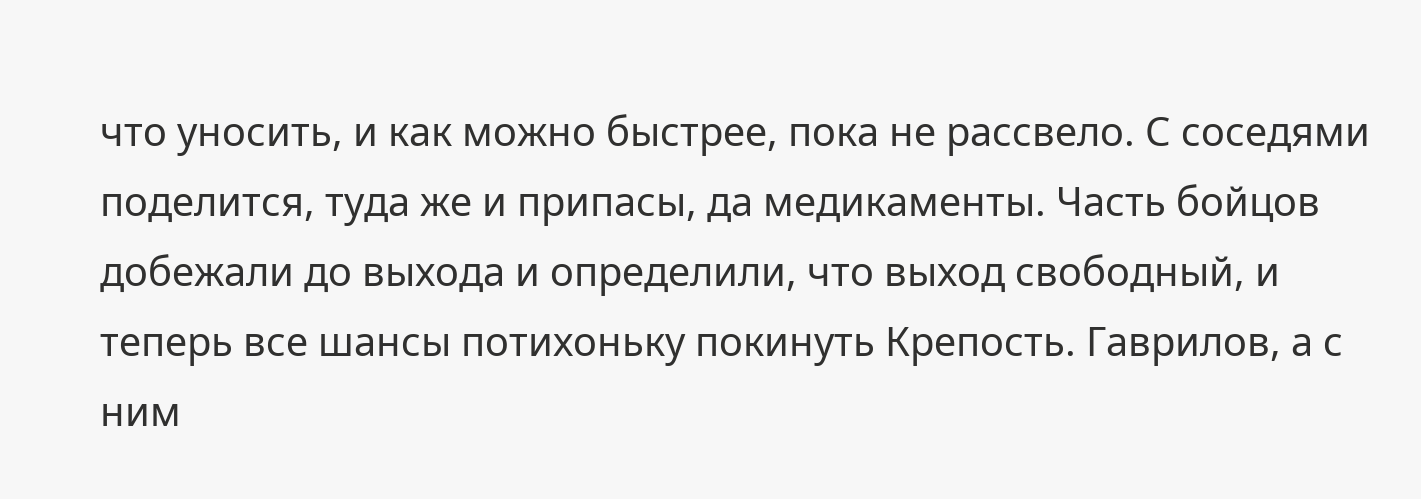что уносить, и как можно быстрее, пока не рассвело. С соседями поделится, туда же и припасы, да медикаменты. Часть бойцов добежали до выхода и определили, что выход свободный, и теперь все шансы потихоньку покинуть Крепость. Гаврилов, а с ним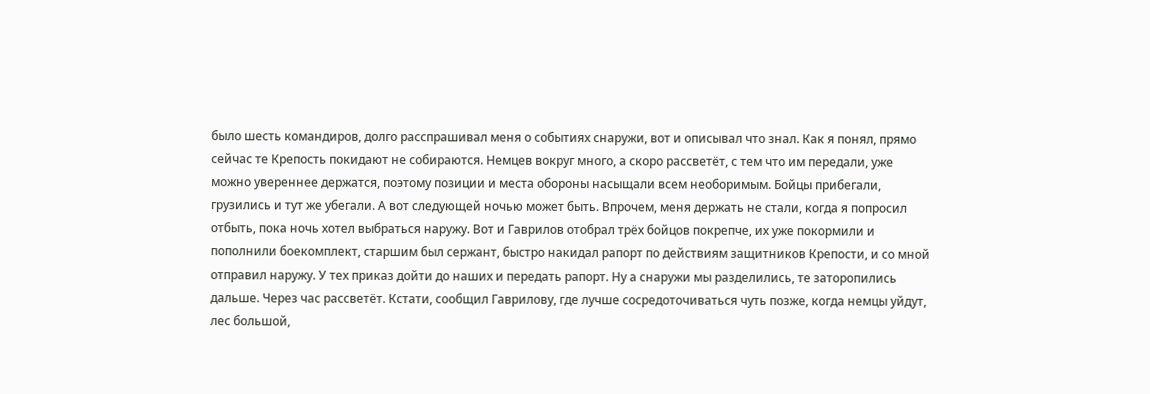было шесть командиров, долго расспрашивал меня о событиях снаружи, вот и описывал что знал. Как я понял, прямо сейчас те Крепость покидают не собираются. Немцев вокруг много, а скоро рассветёт, с тем что им передали, уже можно увереннее держатся, поэтому позиции и места обороны насыщали всем необоримым. Бойцы прибегали, грузились и тут же убегали. А вот следующей ночью может быть. Впрочем, меня держать не стали, когда я попросил отбыть, пока ночь хотел выбраться наружу. Вот и Гаврилов отобрал трёх бойцов покрепче, их уже покормили и пополнили боекомплект, старшим был сержант, быстро накидал рапорт по действиям защитников Крепости, и со мной отправил наружу. У тех приказ дойти до наших и передать рапорт. Ну а снаружи мы разделились, те заторопились дальше. Через час рассветёт. Кстати, сообщил Гаврилову, где лучше сосредоточиваться чуть позже, когда немцы уйдут, лес большой,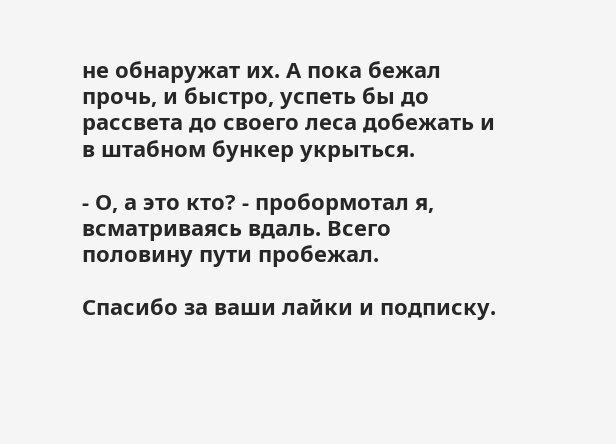не обнаружат их. А пока бежал прочь, и быстро, успеть бы до рассвета до своего леса добежать и в штабном бункер укрыться.

- О, а это кто? - пробормотал я, всматриваясь вдаль. Всего половину пути пробежал.

Спасибо за ваши лайки и подписку.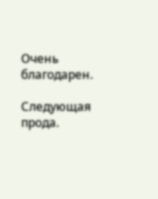Очень благодарен.

Следующая прода.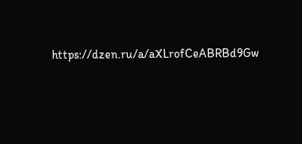https://dzen.ru/a/aXLrofCeABRBd9Gw